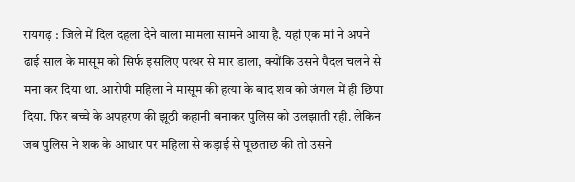रायगढ़ : जिले में दिल दहला देने वाला मामला सामने आया है. यहां एक मां ने अपने ढाई साल के मासूम को सिर्फ इसलिए पत्थर से मार डाला, क्योंकि उसने पैदल चलने से मना कर दिया था. आरोपी महिला ने मासूम की हत्या के बाद शव को जंगल में ही छिपा दिया. फिर बच्चे के अपहरण की झूठी कहानी बनाकर पुलिस को उलझाती रही. लेकिन जब पुलिस ने शक के आधार पर महिला से कड़ाई से पूछताछ की तो उसने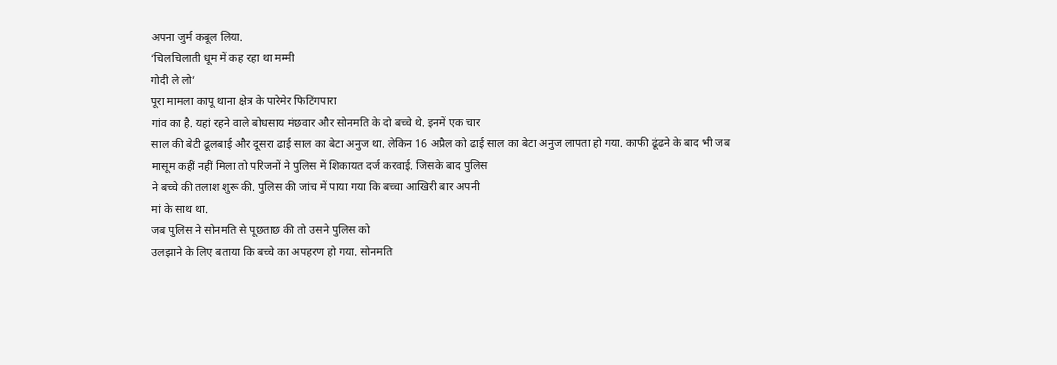अपना जुर्म कबूल लिया.
‘चिलचिलाती धूम में कह रहा था मम्मी
गोदी ले लो’
पूरा मामला कापू थाना क्षेत्र के पारेमेर फिटिंगपारा
गांव का है. यहां रहने वाले बोधसाय मंछवार और सोनमति के दो बच्चे थे. इनमें एक चार
साल की बेटी ढूलबाई और दूसरा ढाई साल का बेटा अनुज था. लेकिन 16 अप्रैल को ढाई साल का बेटा अनुज लापता हो गया. काफी ढूंढने के बाद भी जब
मासूम कहीं नहीं मिला तो परिजनों ने पुलिस में शिकायत दर्ज करवाई. जिसके बाद पुलिस
ने बच्चे की तलाश शुरू की. पुलिस की जांच में पाया गया कि बच्चा आखिरी बार अपनी
मां के साथ था.
जब पुलिस ने सोनमति से पूछताछ की तो उसने पुलिस को
उलझाने के लिए बताया कि बच्चे का अपहरण हो गया. सोनमति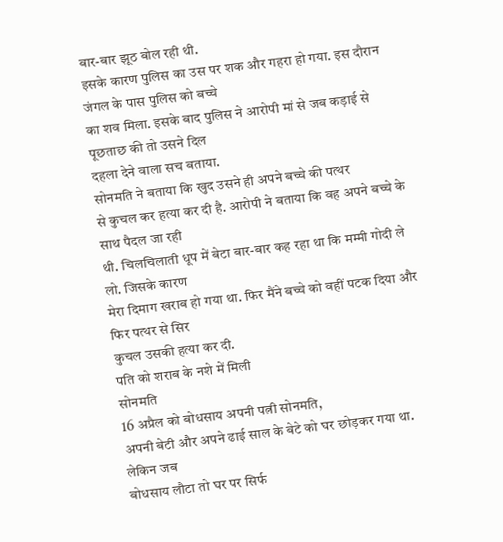बार-बार झूठ बोल रही थी.
इसके कारण पुलिस का उस पर शक और गहरा हो गया. इस दौरान जंगल के पास पुलिस को बच्चे
का शव मिला. इसके बाद पुलिस ने आरोपी मां से जब कड़ाई से पूछताछ की तो उसने दिल
दहला देने वाला सच बताया.
सोनमति ने बताया कि खुद उसने ही अपने बच्चे की पत्थर
से कुचल कर हत्या कर दी है. आरोपी ने बताया कि वह अपने बच्चे के साथ पैदल जा रही
थी. चिलचिलाती धूप में बेटा बार-बार कह रहा था कि मम्मी गोदी ले लो. जिसके कारण
मेरा दिमाग खराब हो गया था. फिर मैंने बच्चे को वहीं पटक दिया और फिर पत्थर से सिर
कुचल उसकी हत्या कर दी.
पति को शराब के नशे में मिली
सोनमति
16 अप्रैल को बोधसाय अपनी पत्नी सोनमति,
अपनी बेटी और अपने ढाई साल के बेटे को घर छोड़कर गया था. लेकिन जब
बोधसाय लौटा तो घर पर सिर्फ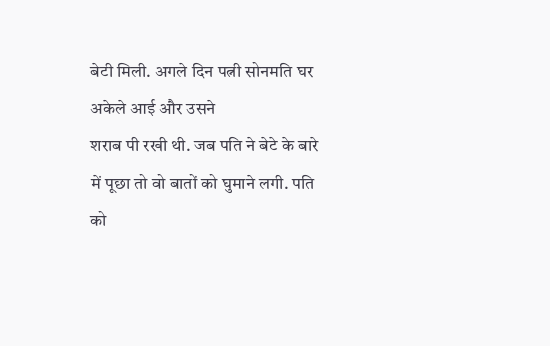बेटी मिली. अगले दिन पत्नी सोनमति घर अकेले आई और उसने
शराब पी रखी थी. जब पति ने बेटे के बारे में पूछा तो वो बातों को घुमाने लगी. पति
को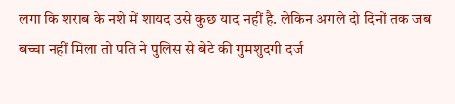लगा कि शराब के नशे में शायद उसे कुछ याद नहीं है. लेकिन अगले दो दिनों तक जब
बच्चा नहीं मिला तो पति ने पुलिस से बेटे की गुमशुदगी दर्ज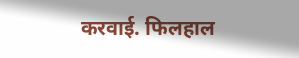करवाई. फिलहाल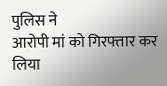पुलिस ने
आरोपी मां को गिरफ्तार कर लिया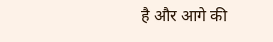है और आगे की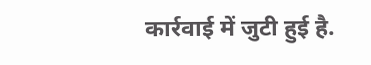कार्रवाई में जुटी हुई है.